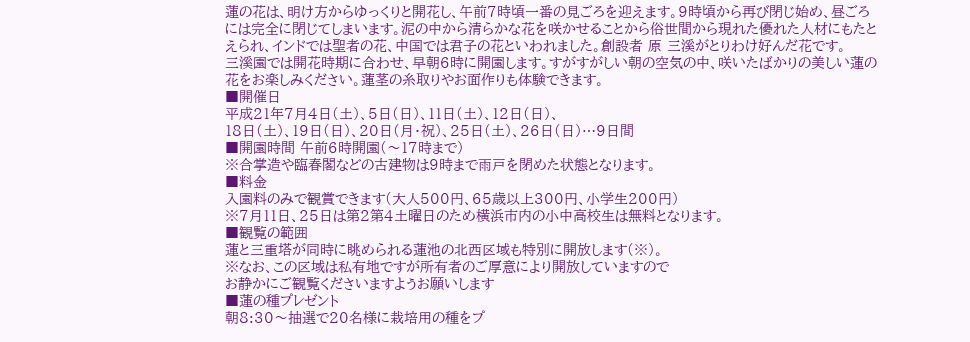蓮の花は、明け方からゆっくりと開花し、午前7時頃一番の見ごろを迎えます。9時頃から再び閉じ始め、昼ごろには完全に閉じてしまいます。泥の中から清らかな花を咲かせることから俗世間から現れた優れた人材にもたとえられ、インドでは聖者の花、中国では君子の花といわれました。創設者 原 三溪がとりわけ好んだ花です。
三溪園では開花時期に合わせ、早朝6時に開園します。すがすがしい朝の空気の中、咲いたばかりの美しい蓮の花をお楽しみください。蓮茎の糸取りやお面作りも体験できます。
■開催日
平成21年7月4日(土)、5日(日)、11日(土)、12日(日)、
18日(土)、19日(日)、20日(月・祝)、25日(土)、26日(日)…9日間
■開園時間 午前6時開園(〜17時まで)
※合掌造や臨春閣などの古建物は9時まで雨戸を閉めた状態となります。
■料金
入園料のみで観賞できます(大人500円、65歳以上300円、小学生200円)
※7月11日、25日は第2第4土曜日のため横浜市内の小中高校生は無料となります。
■観覧の範囲
蓮と三重塔が同時に眺められる蓮池の北西区域も特別に開放します(※)。
※なお、この区域は私有地ですが所有者のご厚意により開放していますので
お静かにご観覧くださいますようお願いします
■蓮の種プレゼント
朝8:30〜抽選で20名様に栽培用の種をプ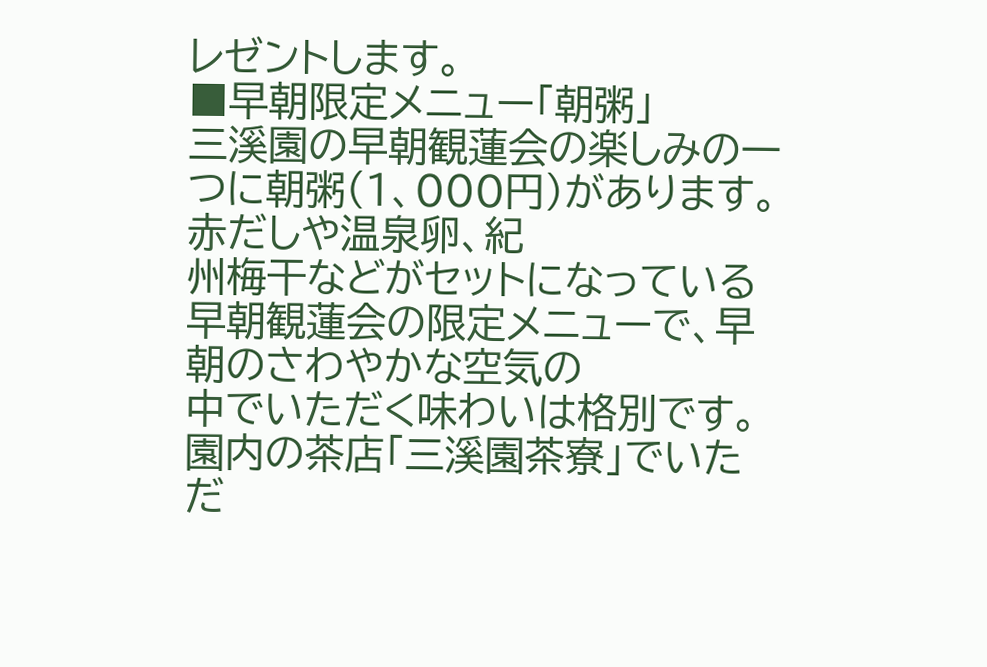レゼントします。
■早朝限定メニュー「朝粥」
三溪園の早朝観蓮会の楽しみの一つに朝粥(1、000円)があります。赤だしや温泉卵、紀
州梅干などがセットになっている早朝観蓮会の限定メニューで、早朝のさわやかな空気の
中でいただく味わいは格別です。園内の茶店「三溪園茶寮」でいただ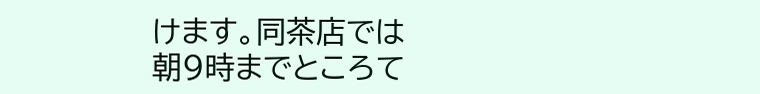けます。同茶店では
朝9時までところて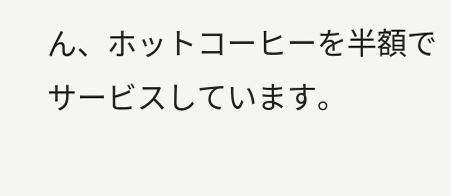ん、ホットコーヒーを半額でサービスしています。